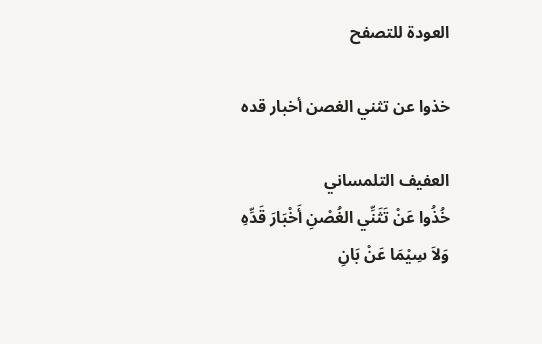العودة للتصفح

خذوا عن تثني الغصن أخبار قده

العفيف التلمساني
خُذُوا عَنْ تَثَنِّي الغُصْنِ أَخْبَارَ قَدِّهِ
وَلاَ سِيْمَا عَنْ بَانِ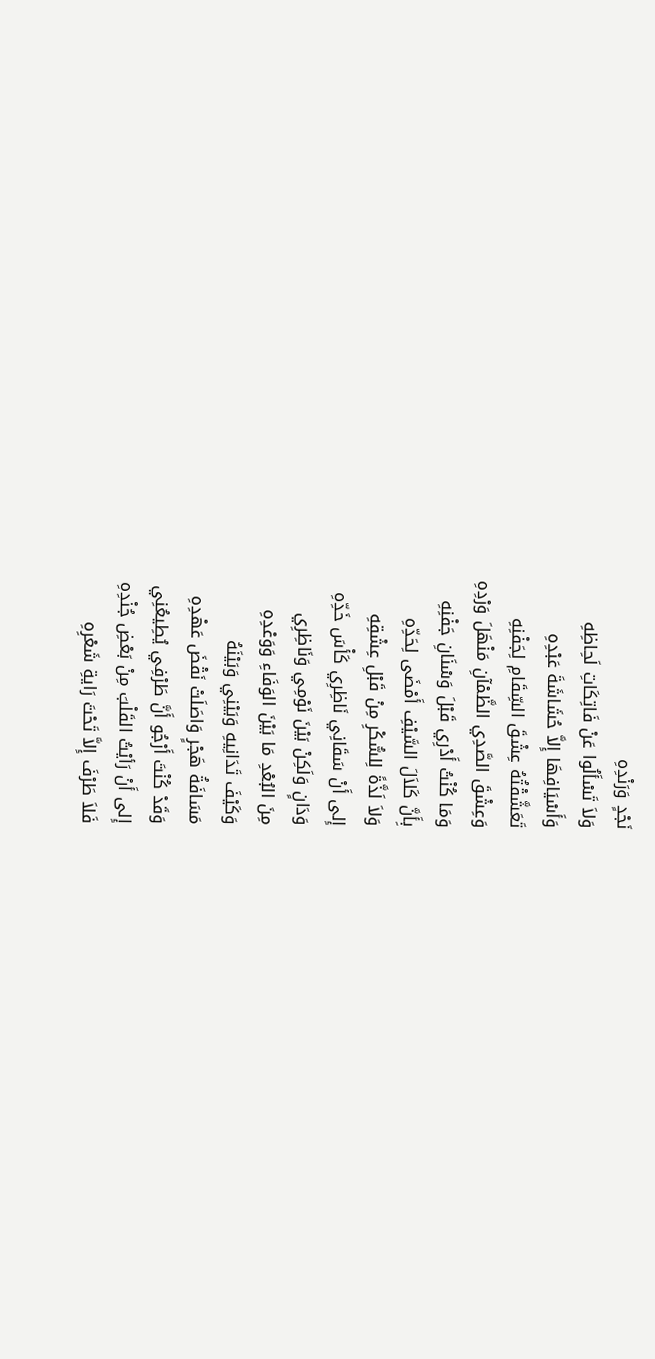نَجْدٍ وَرَنْدِهِ
وَلاَ تَسْأَلُوا عَنْ فَاتِكَاتِ لَحِاظِهِ
وَأَسْيَافِهَا إِلاَّ حُشَاشَةَ عَبْدِهِ
تَعَشَّقْتُهُ عِشْقَ السِّقَامِ لِجَفْنِهِ
وَعِشْقَ الصَّدِي الظَّمْآنِ مَنْهَلَ وَرْدِهِ
وَمَا كُنْتُ أَدْرِي قَبْلَ وَسْنَانِ جَفْنِهِ
بِأَنَّ كَلاَلَ السَّيْفِ أَمْضَى لِحَدِّهِ
وَلاَ لَذَّةً لِلسُّكْرِ مِنْ قَبْلِ عِشْقِهِ
إِلى أَنْ سَقَانِي نَاظِرِي كَأْسَ خَدِّهِ
وَدَانٍ وَلَكِنْ بَيْنَ نَوْمِي وَنَاظِرِي
مِنَ البُعْدِ مَا بَيْنَ الوَفَاءِ وَوَعْدِهِ
وَكَيْفَ تَدَانِيهِ وَبَيْنِي وَبَيْنَهُ
مَسَافَةُ هَجْرٍ وَاصَلَتْ نَقْضَ عَهْدِهِ
وَقَدْ كُنْتَ أَرْجُو أَنَّ طَرْفِي يُطِيعُنِي
إِلى أَنْ رَأيْتُ القَلْبَ مِنْ بَعْضِ جُنْدِهِ
فَلاَ طَرْفَ إِلاَّ تَحْتَ رَايةِ شَعْرِهِ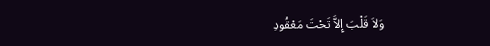وَلاَ قَلْبَ إِلاَّ تَحْتَ مَعْقُودِ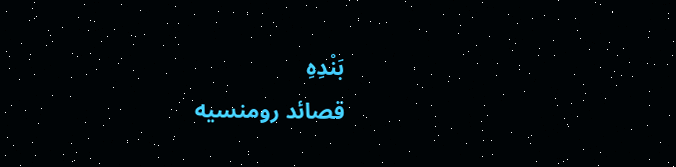بَنْدِهِ
قصائد رومنسيه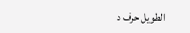الطويل حرف د